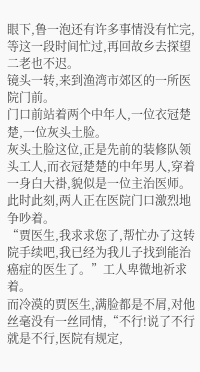眼下,鲁一泡还有许多事情没有忙完,等这一段时间忙过,再回故乡去探望二老也不迟。
镜头一转,来到渔湾市郊区的一所医院门前。
门口前站着两个中年人,一位衣冠楚楚,一位灰头土脸。
灰头土脸这位,正是先前的装修队领头工人,而衣冠楚楚的中年男人,穿着一身白大褂,貌似是一位主治医师。
此时此刻,两人正在医院门口激烈地争吵着。
“贾医生,我求求您了,帮忙办了这转院手续吧,我已经为我儿子找到能治癌症的医生了。”工人卑微地祈求着。
而冷漠的贾医生,满脸都是不屑,对他丝毫没有一丝同情,“不行!说了不行就是不行,医院有规定,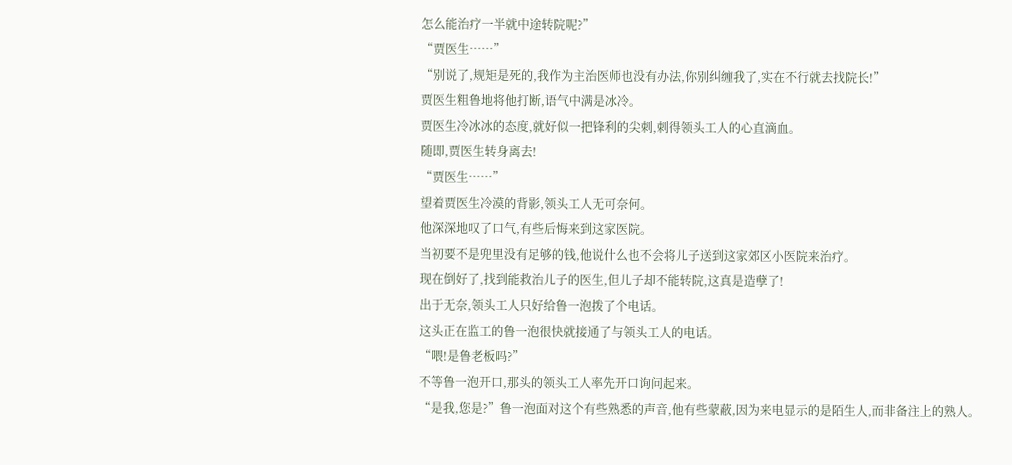怎么能治疗一半就中途转院呢?”
“贾医生……”
“别说了,规矩是死的,我作为主治医师也没有办法,你别纠缠我了,实在不行就去找院长!”
贾医生粗鲁地将他打断,语气中满是冰冷。
贾医生冷冰冰的态度,就好似一把锋利的尖刺,刺得领头工人的心直滴血。
随即,贾医生转身离去!
“贾医生……”
望着贾医生冷漠的背影,领头工人无可奈何。
他深深地叹了口气,有些后悔来到这家医院。
当初要不是兜里没有足够的钱,他说什么也不会将儿子送到这家郊区小医院来治疗。
现在倒好了,找到能救治儿子的医生,但儿子却不能转院,这真是造孽了!
出于无奈,领头工人只好给鲁一泡拨了个电话。
这头正在监工的鲁一泡很快就接通了与领头工人的电话。
“喂!是鲁老板吗?”
不等鲁一泡开口,那头的领头工人率先开口询问起来。
“是我,您是?”鲁一泡面对这个有些熟悉的声音,他有些蒙蔽,因为来电显示的是陌生人,而非备注上的熟人。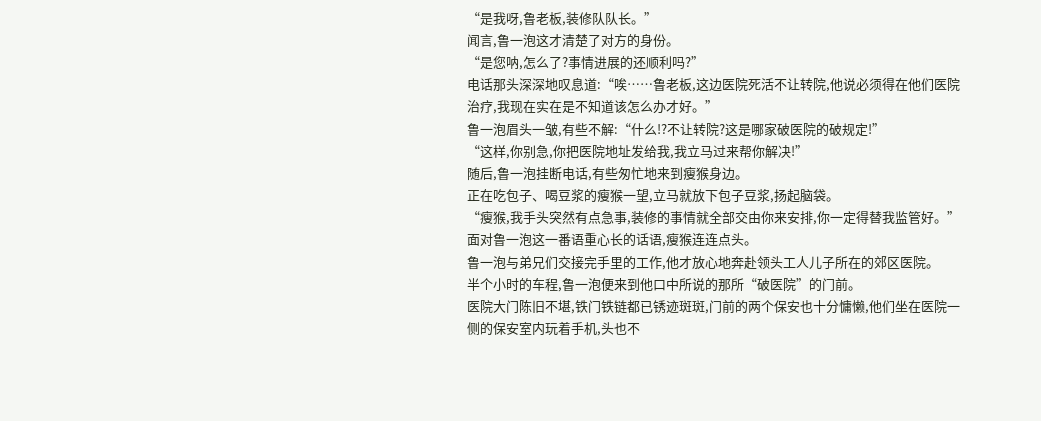“是我呀,鲁老板,装修队队长。”
闻言,鲁一泡这才清楚了对方的身份。
“是您呐,怎么了?事情进展的还顺利吗?”
电话那头深深地叹息道:“唉……鲁老板,这边医院死活不让转院,他说必须得在他们医院治疗,我现在实在是不知道该怎么办才好。”
鲁一泡眉头一皱,有些不解:“什么!?不让转院?这是哪家破医院的破规定!”
“这样,你别急,你把医院地址发给我,我立马过来帮你解决!”
随后,鲁一泡挂断电话,有些匆忙地来到瘦猴身边。
正在吃包子、喝豆浆的瘦猴一望,立马就放下包子豆浆,扬起脑袋。
“瘦猴,我手头突然有点急事,装修的事情就全部交由你来安排,你一定得替我监管好。”
面对鲁一泡这一番语重心长的话语,瘦猴连连点头。
鲁一泡与弟兄们交接完手里的工作,他才放心地奔赴领头工人儿子所在的郊区医院。
半个小时的车程,鲁一泡便来到他口中所说的那所“破医院”的门前。
医院大门陈旧不堪,铁门铁链都已锈迹斑斑,门前的两个保安也十分慵懒,他们坐在医院一侧的保安室内玩着手机,头也不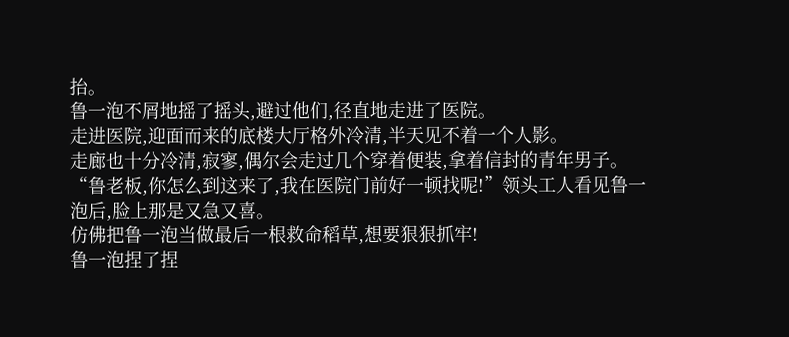抬。
鲁一泡不屑地摇了摇头,避过他们,径直地走进了医院。
走进医院,迎面而来的底楼大厅格外冷清,半天见不着一个人影。
走廊也十分冷清,寂寥,偶尔会走过几个穿着便装,拿着信封的青年男子。
“鲁老板,你怎么到这来了,我在医院门前好一顿找呢!”领头工人看见鲁一泡后,脸上那是又急又喜。
仿佛把鲁一泡当做最后一根救命稻草,想要狠狠抓牢!
鲁一泡捏了捏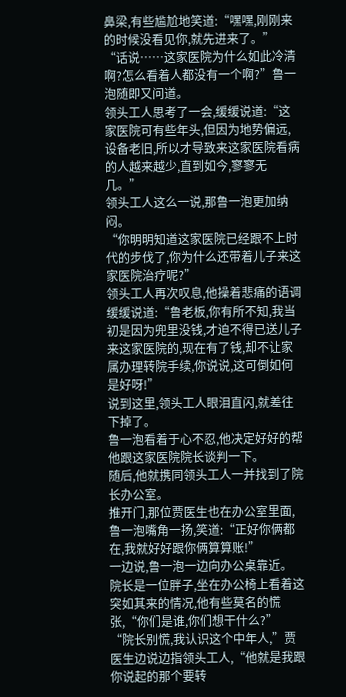鼻梁,有些尴尬地笑道:“嘿嘿,刚刚来的时候没看见你,就先进来了。”
“话说……这家医院为什么如此冷清啊?怎么看着人都没有一个啊?”鲁一泡随即又问道。
领头工人思考了一会,缓缓说道:“这家医院可有些年头,但因为地势偏远,设备老旧,所以才导致来这家医院看病的人越来越少,直到如今,寥寥无几。”
领头工人这么一说,那鲁一泡更加纳闷。
“你明明知道这家医院已经跟不上时代的步伐了,你为什么还带着儿子来这家医院治疗呢?”
领头工人再次叹息,他操着悲痛的语调缓缓说道:“鲁老板,你有所不知,我当初是因为兜里没钱,才迫不得已送儿子来这家医院的,现在有了钱,却不让家属办理转院手续,你说说,这可倒如何是好呀!”
说到这里,领头工人眼泪直闪,就差往下掉了。
鲁一泡看着于心不忍,他决定好好的帮他跟这家医院院长谈判一下。
随后,他就携同领头工人一并找到了院长办公室。
推开门,那位贾医生也在办公室里面,鲁一泡嘴角一扬,笑道:“正好你俩都在,我就好好跟你俩算算账!”
一边说,鲁一泡一边向办公桌靠近。
院长是一位胖子,坐在办公椅上看着这突如其来的情况,他有些莫名的慌张,“你们是谁,你们想干什么?”
“院长别慌,我认识这个中年人,”贾医生边说边指领头工人,“他就是我跟你说起的那个要转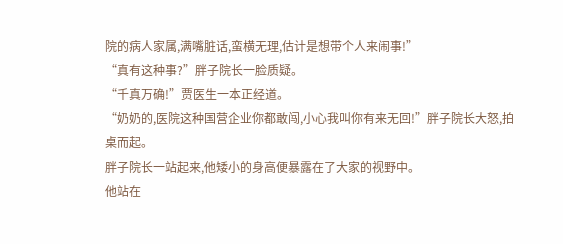院的病人家属,满嘴脏话,蛮横无理,估计是想带个人来闹事!”
“真有这种事?”胖子院长一脸质疑。
“千真万确!”贾医生一本正经道。
“奶奶的,医院这种国营企业你都敢闯,小心我叫你有来无回!”胖子院长大怒,拍桌而起。
胖子院长一站起来,他矮小的身高便暴露在了大家的视野中。
他站在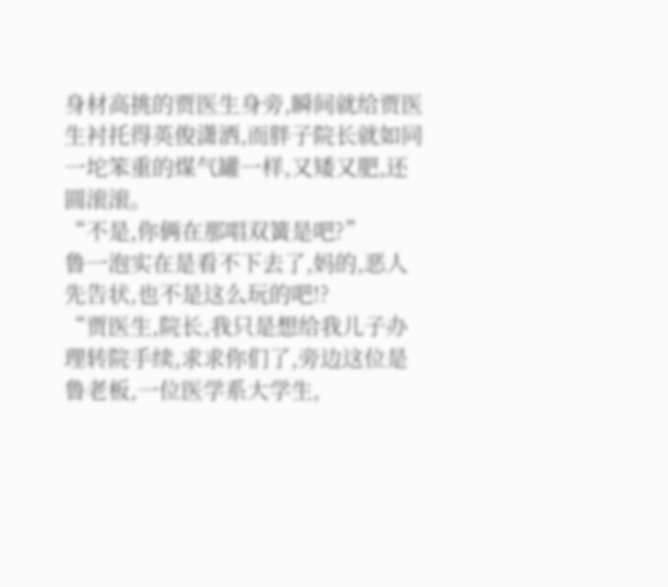身材高挑的贾医生身旁,瞬间就给贾医生衬托得英俊潇洒,而胖子院长就如同一坨笨重的煤气罐一样,又矮又肥,还圆滚滚。
“不是,你俩在那唱双簧是吧?”
鲁一泡实在是看不下去了,妈的,恶人先告状,也不是这么玩的吧!?
“贾医生,院长,我只是想给我儿子办理转院手续,求求你们了,旁边这位是鲁老板,一位医学系大学生,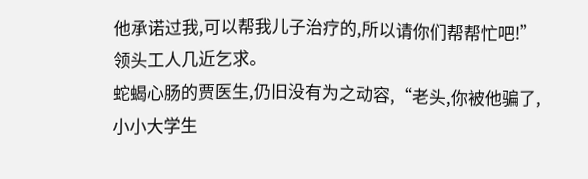他承诺过我,可以帮我儿子治疗的,所以请你们帮帮忙吧!”领头工人几近乞求。
蛇蝎心肠的贾医生,仍旧没有为之动容,“老头,你被他骗了,小小大学生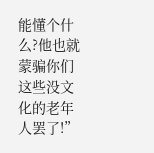能懂个什么?他也就蒙骗你们这些没文化的老年人罢了!”